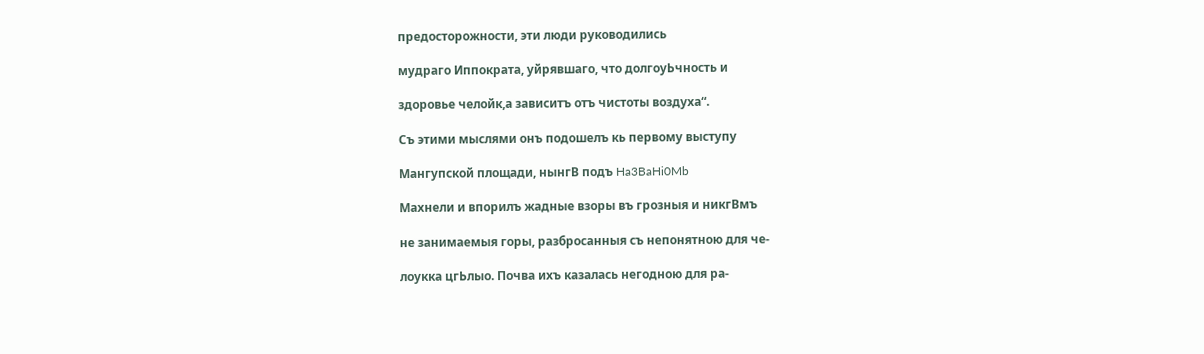предосторожности, эти люди руководились

мудраго Иппократа, уйрявшаго, что долгоуЬчность и

здоровье челойк,а зависитъ отъ чистоты воздуха“.

Съ этими мыслями онъ подошелъ кь первому выступу

Мангупской площади, нынгВ подъ Ha3BaHi0Mb

Махнели и впорилъ жадные взоры въ грозныя и никгВмъ

не занимаемыя горы, разбросанныя съ непонятною для че-

лоукка цгЬлыо. Почва ихъ казалась негодною для ра-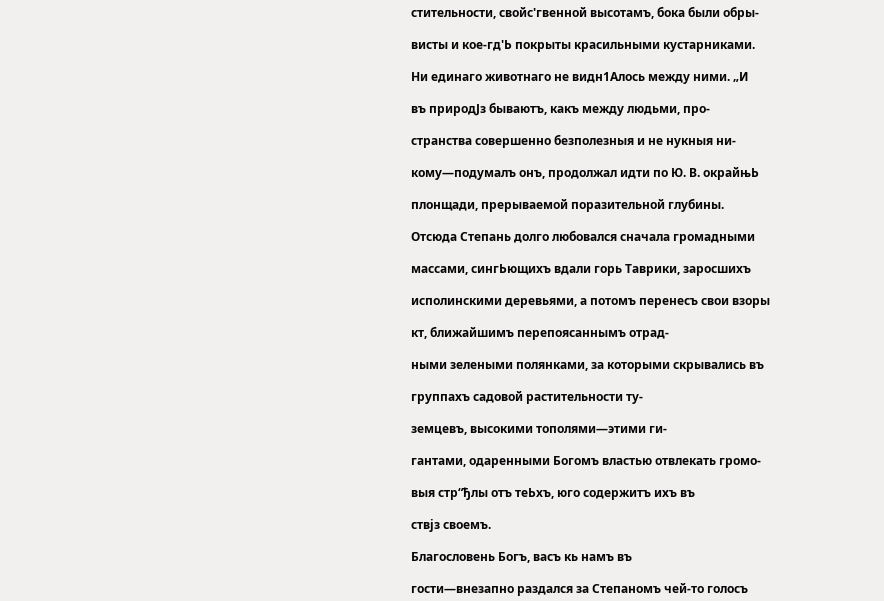стительности, свойс'гвенной высотамъ, бока были обры-

висты и кое-гд'Ь покрыты красильными кустарниками.

Ни единаго животнаго не видн1Алось между ними. „И

въ природЈз бываютъ, какъ между людьми, про-

странства совершенно безполезныя и не нукныя ни-

кому—подумалъ онъ, продолжал идти по Ю. В. окрайњЬ

плонщади, прерываемой поразительной глубины.

Отсюда Степань долго любовался сначала громадными

массами, сингЬющихъ вдали горь Таврики, заросшихъ

исполинскими деревьями, а потомъ перенесъ свои взоры

кт, ближайшимъ перепоясаннымъ отрад-

ными зелеными полянками, за которыми скрывались въ

группахъ садовой растительности ту-

земцевъ, высокими тополями—этими ги-

гантами, одаренными Богомъ властью отвлекать громо-

выя стр“ђлы отъ теЬхъ, юго содержитъ ихъ въ

ствјз своемъ.

Благословень Богъ, васъ кь намъ въ

гости—внезапно раздался за Степаномъ чей-то голосъ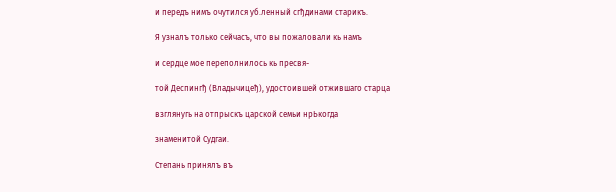и передъ нимъ очутился уб.ленный сгђдинами старикъ.

Я узналъ только сейчасъ, что вы пожаловали кь намъ

и сердце мое переполнилось кь пресвя-

той Деспингђ (Владычицеђ), удостоившей отжившаго старца

взглянугь на отпрыскъ царской семьи нрЬкогда

знаменитой Судгаи.

Степань принялъ въ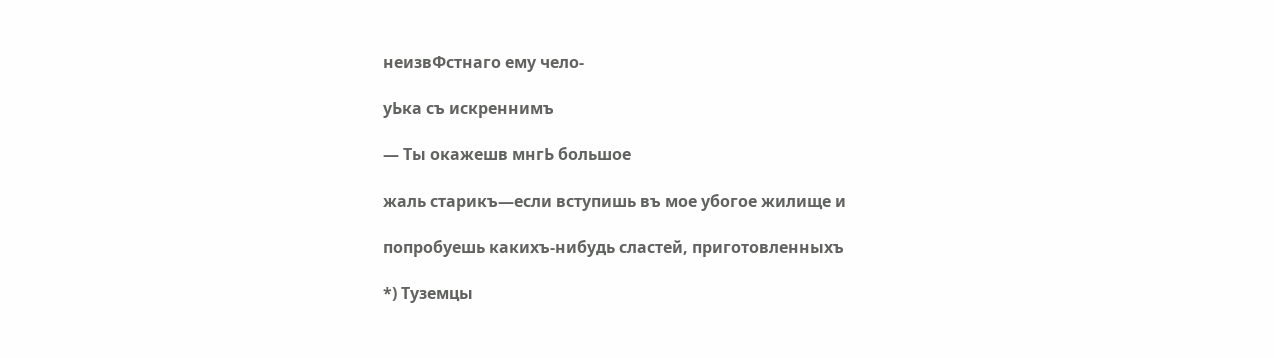неизвФстнаго ему чело-

уЬка съ искреннимъ

— Ты окажешв мнгЬ большое

жаль старикъ—если вступишь въ мое убогое жилище и

попробуешь какихъ-нибудь сластей, приготовленныхъ

*) Туземцы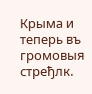Крыма и теперь въ громовыя стређлк.